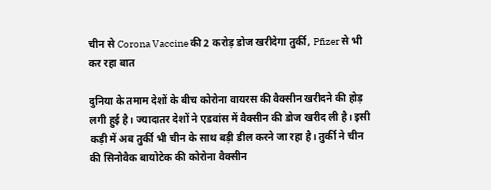चीन से Corona Vaccine की 2 करोड़ डोज खरीदेगा तुर्की, Pfizer से भी कर रहा बात

दुनिया के तमाम देशों के बीच कोरोना वायरस की वैक्सीन खरीदने की होड़ लगी हुई है। ज्यादातर देशों ने एडवांस में वैक्सीन की डोज खरीद ली है। इसी कड़ी में अब तुर्की भी चीन के साथ बड़ी डील करने जा रहा है। तुर्की ने चीन की सिनोवैक बायोटेक की कोरोना वैक्सीन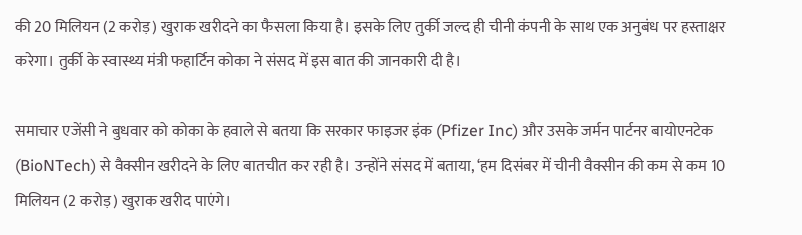की 20 मिलियन (2 करोड़) खुराक खरीदने का फैसला किया है। इसके लिए तुर्की जल्द ही चीनी कंपनी के साथ एक अनुबंध पर हस्ताक्षर करेगा। तुर्की के स्वास्थ्य मंत्री फहार्टिन कोका ने संसद में इस बात की जानकारी दी है।

समाचार एजेंसी ने बुधवार को कोका के हवाले से बतया कि सरकार फाइजर इंक (Pfizer Inc) और उसके जर्मन पार्टनर बायोएनटेक (BioNTech) से वैक्सीन खरीदने के लिए बातचीत कर रही है। उन्होंने संसद में बताया, ‘हम दिसंबर में चीनी वैक्सीन की कम से कम 10 मिलियन (2 करोड़) खुराक खरीद पाएंगे।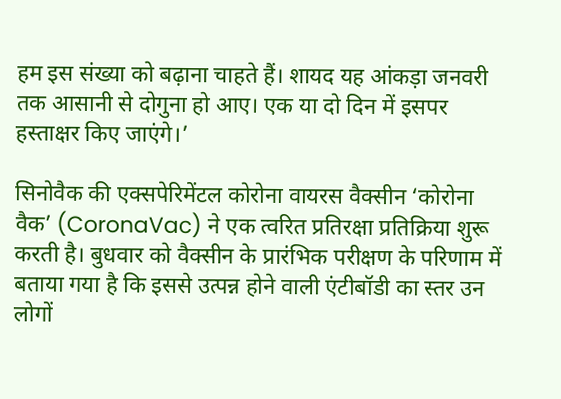हम इस संख्या को बढ़ाना चाहते हैं। शायद यह आंकड़ा जनवरी तक आसानी से दोगुना हो आए। एक या दो दिन में इसपर हस्ताक्षर किए जाएंगे।’

सिनोवैक की एक्सपेरिमेंटल कोरोना वायरस वैक्सीन ‘कोरोना वैक’ (CoronaVac) ने एक त्वरित प्रतिरक्षा प्रतिक्रिया शुरू करती है। बुधवार को वैक्सीन के प्रारंभिक परीक्षण के परिणाम में बताया गया है कि इससे उत्पन्न होने वाली एंटीबॉडी का स्तर उन लोगों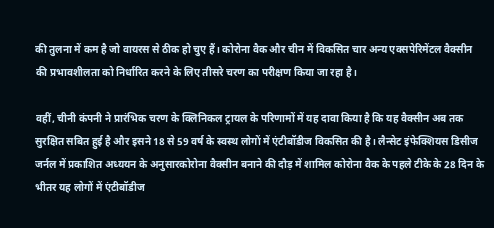की तुलना में कम है जो वायरस से ठीक हो चुए हैं। कोरोना वैक और चीन में विकसित चार अन्य एक्सपेरिमेंटल वैक्सीन की प्रभावशीलता को निर्धारित करने के लिए तीसरे चरण का परीक्षण किया जा रहा है।

वहीं, चीनी कंपनी ने प्रारंभिक चरण के क्लिनिकल ट्रायल के परिणामों में यह दावा किया है कि यह वैक्सीन अब तक सुरक्षित सबित हुई है और इसने 18 से 59 वर्ष के स्वस्थ लोगों में एंटीबॉडीज विकसित की है। लैन्सेट इंफेक्शियस डिसीज जर्नल में प्रकाशित अध्ययन के अनुसारकोरोना वैक्सीन बनाने की दौड़ में शामिल कोरोना वैक के पहले टीके के 28 दिन के भीतर यह लोगों में एंटीबॉडीज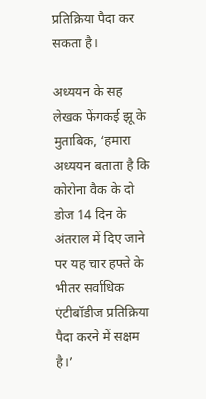प्रतिक्रिया पैदा कर सकता है।

अध्ययन के सह लेखक फेंगकई झू के मुताबिक, ‘हमारा अध्ययन बताता है कि कोरोना वैक के दो डोज 14 दिन के अंतराल में दिए जाने पर यह चार हफ्ते के भीतर सर्वाधिक एंटीबॉडीज प्रतिक्रिया पैदा करने में सक्षम है।’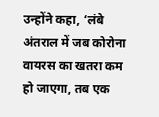उन्होंने कहा, ‘लंबे अंतराल में जब कोरोना वायरस का खतरा कम हो जाएगा, तब एक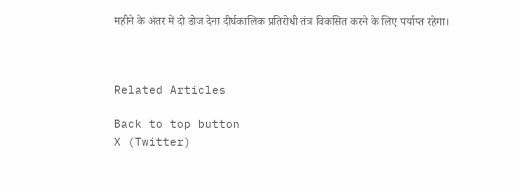महीने के अंतर में दो डोज देना दीर्घकालिक प्रतिरोधी तंत्र विकसित करने के लिए पर्याप्त रहेगा।



Related Articles

Back to top button
X (Twitter)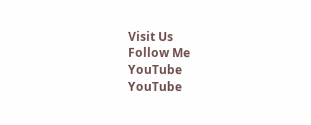Visit Us
Follow Me
YouTube
YouTube